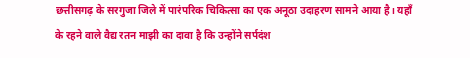छत्तीसगढ़ के सरगुजा जिले में पारंपरिक चिकित्सा का एक अनूठा उदाहरण सामने आया है। यहाँ के रहने वाले वैद्य रतन माझी का दावा है कि उन्होंने सर्पदंश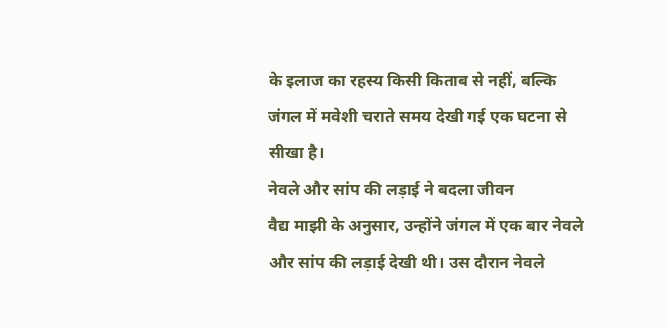के इलाज का रहस्य किसी किताब से नहीं, बल्कि जंगल में मवेशी चराते समय देखी गई एक घटना से सीखा है।
नेवले और सांप की लड़ाई ने बदला जीवन
वैद्य माझी के अनुसार, उन्होंने जंगल में एक बार नेवले और सांप की लड़ाई देखी थी। उस दौरान नेवले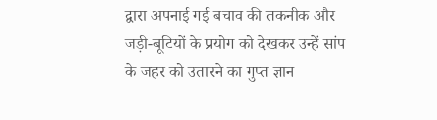द्वारा अपनाई गई बचाव की तकनीक और जड़ी-बूटियों के प्रयोग को देखकर उन्हें सांप के जहर को उतारने का गुप्त ज्ञान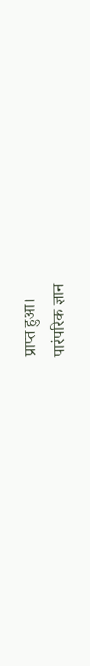प्राप्त हुआ।
पारंपरिक ज्ञान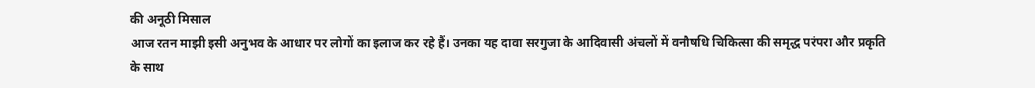की अनूठी मिसाल
आज रतन माझी इसी अनुभव के आधार पर लोगों का इलाज कर रहे हैं। उनका यह दावा सरगुजा के आदिवासी अंचलों में वनौषधि चिकित्सा की समृद्ध परंपरा और प्रकृति के साथ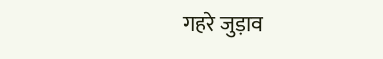गहरे जुड़ाव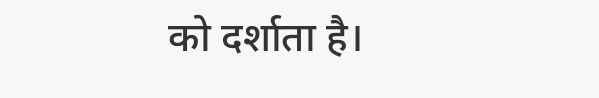को दर्शाता है।